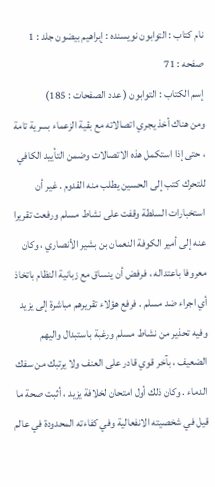نام کتاب : التوابون نویسنده : إبراهيم بيضون جلد : 1 صفحه : 71
إسم الكتاب : التوابون ( عدد الصفحات : 185)
ومن هناك أخذ يجري اتصالاته مع بقية الزعماء بسرية تامة ، حتى إذا استكمل هذه الاتصالات وضمن التأييد الكافي للتحرك كتب إلى الحسين يطلب منه القدوم . غير أن استخبارات السلطة وقفت على نشاط مسلم ورفعت تقريرا عنه إلى أمير الكوفة النعمان بن بشير الأنصاري ، وكان معروفا باعتداله ، فرفض أن ينساق مع زبانية النظام باتخاذ أي اجراء ضد مسلم . فرفع هؤلاء تقريرهم مباشرة إلى يزيد وفيه تحذير من نشاط مسلم ورغبة باستبدال واليهم الضعيف ، بآخر قوي قادر على العنف ولا يرتبك من سفك الدماء . وكان ذلك أول امتحان لخلافة يزيد ، أثبت صحة ما قيل في شخصيته الانفعالية وفي كفاءته المحدودة في عالم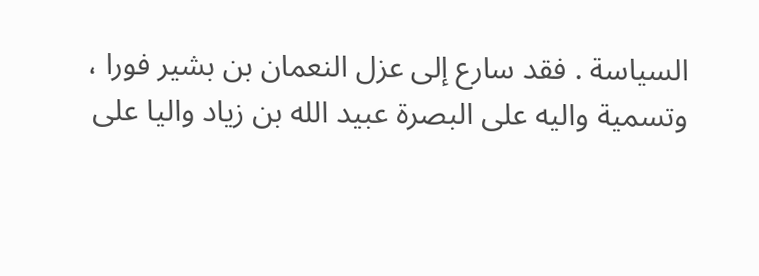السياسة . فقد سارع إلى عزل النعمان بن بشير فورا ، وتسمية واليه على البصرة عبيد الله بن زياد واليا على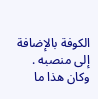الكوفة بالإضافة إلى منصبه . وكان هذا ما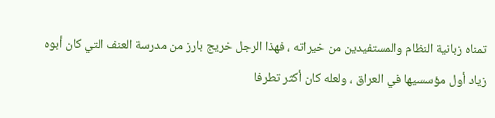تمناه زبانية النظام والمستفيدين من خيراته ، فهذا الرجل خريج بارز من مدرسة العنف التي كان أبوه زياد أول مؤسسيها في العراق ، ولعله كان أكثر تطرفا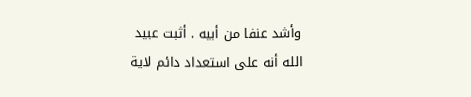وأشد عنفا من أبيه . أثبت عبيد الله أنه على استعداد دائم لاية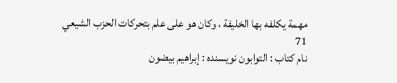مهمة يكلفه بها الخليفة ، وكان هو على علم بتحركات الحزب الشيعي
71
نام کتاب : التوابون نویسنده : إبراهيم بيضون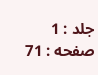جلد : 1 صفحه : 71